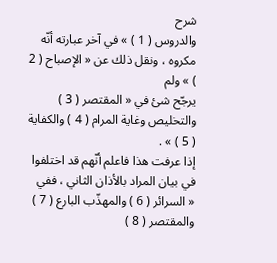شرح
والدروس ( 1 ) » في آخر عبارته أنّه مكروه ، ونقل ذلك عن « الإصباح ( 2 ) » ولم
يرجّح شئ في « المقتصر ( 3 ) والتخليص وغاية المرام ( 4 ) والكفاية ( 5 ) » .
إذا عرفت هذا فاعلم أنّهم قد اختلفوا في بيان المراد بالأذان الثاني ، ففي
« السرائر ( 6 ) والمهذّب البارع ( 7 ) والمقتصر ( 8 )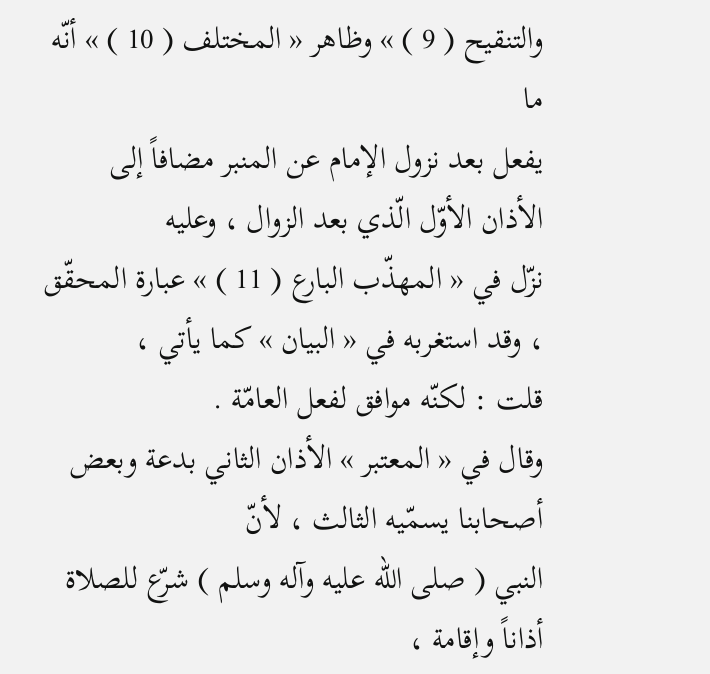والتنقيح ( 9 ) » وظاهر « المختلف ( 10 ) » أنّه ما
يفعل بعد نزول الإمام عن المنبر مضافاً إلى الأذان الأوّل الّذي بعد الزوال ، وعليه
نزّل في « المهذّب البارع ( 11 ) » عبارة المحقّق ، وقد استغربه في « البيان » كما يأتي ،
قلت : لكنّه موافق لفعل العامّة .
وقال في « المعتبر » الأذان الثاني بدعة وبعض أصحابنا يسمّيه الثالث ، لأنّ
النبي ( صلى الله عليه وآله وسلم ) شرّع للصلاة أذاناً وإقامة ،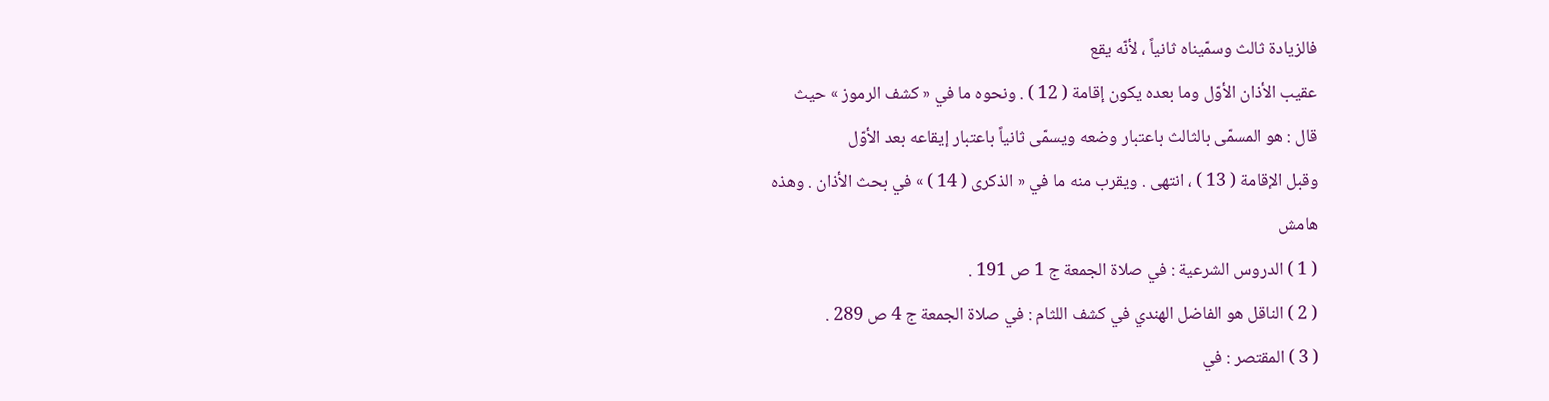فالزيادة ثالث وسمّيناه ثانياً ، لأنّه يقع
عقيب الأذان الأوّل وما بعده يكون إقامة ( 12 ) . ونحوه ما في « كشف الرموز » حيث
قال : هو المسمّى بالثالث باعتبار وضعه ويسمّى ثانياً باعتبار إيقاعه بعد الأوّل
وقبل الإقامة ( 13 ) ، انتهى . ويقرب منه ما في « الذكرى ( 14 ) » في بحث الأذان . وهذه
هامش
( 1 ) الدروس الشرعية : في صلاة الجمعة ج 1 ص 191 .
( 2 ) الناقل هو الفاضل الهندي في كشف اللثام : في صلاة الجمعة ج 4 ص 289 .
( 3 ) المقتصر : في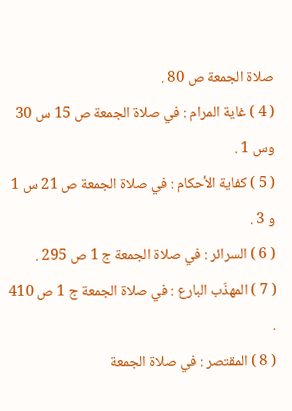صلاة الجمعة ص 80 .
( 4 ) غاية المرام : في صلاة الجمعة ص 15 س 30 وس 1 .
( 5 ) كفاية الأحكام : في صلاة الجمعة ص 21 س 1 و 3 .
( 6 ) السرائر : في صلاة الجمعة ج 1 ص 295 .
( 7 ) المهذّب البارع : في صلاة الجمعة ج 1 ص 410 .
( 8 ) المقتصر : في صلاة الجمعة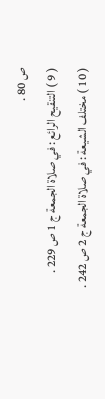ص 80 .
( 9 ) التنقيح الرائع : في صلاة الجمعة ج 1 ص 229 .
( 10 ) مختلف الشيعة : في صلاة الجمعة ج 2 ص 242 .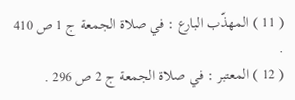( 11 ) المهذّب البارع : في صلاة الجمعة ج 1 ص 410 .
( 12 ) المعتبر : في صلاة الجمعة ج 2 ص 296 .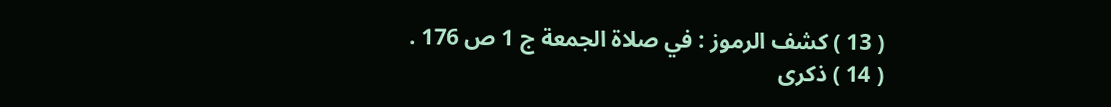( 13 ) كشف الرموز : في صلاة الجمعة ج 1 ص 176 .
( 14 ) ذكرى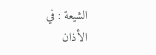الشيعة : في الأذان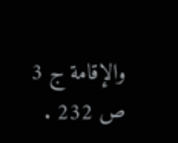والإقامة ج 3 ص 232 .